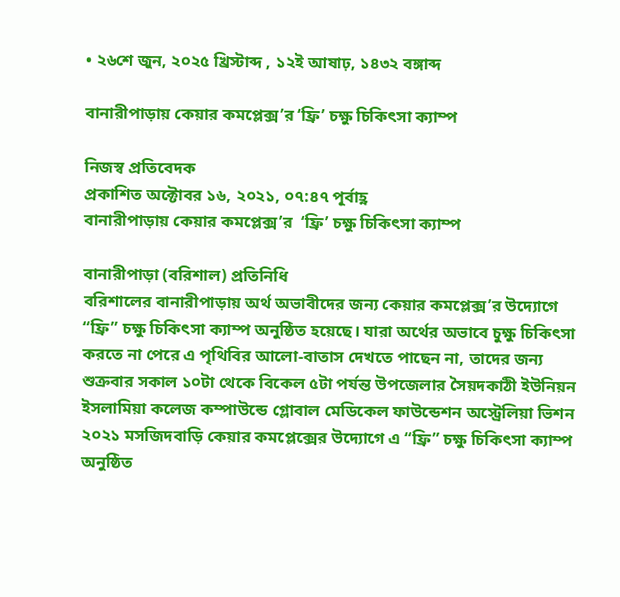• ২৬শে জুন, ২০২৫ খ্রিস্টাব্দ , ১২ই আষাঢ়, ১৪৩২ বঙ্গাব্দ

বানারীপাড়ায় কেয়ার কমপ্লেক্স’র ‘ফ্রি’ চক্ষু চিকিৎসা ক্যাম্প

নিজস্ব প্রতিবেদক
প্রকাশিত অক্টোবর ১৬, ২০২১, ০৭:৪৭ পূর্বাহ্ণ
বানারীপাড়ায় কেয়ার কমপ্লেক্স’র  ‘ফ্রি’ চক্ষু চিকিৎসা ক্যাম্প

বানারীপাড়া (বরিশাল) প্রতিনিধি
বরিশালের বানারীপাড়ায় অর্থ অভাবীদের জন্য কেয়ার কমপ্লেক্স’র উদ্যোগে “ফ্রি” চক্ষু চিকিৎসা ক্যাম্প অনুষ্ঠিত হয়েছে। যারা অর্থের অভাবে চুক্ষু চিকিৎসা করতে না পেরে এ পৃথিবির আলো-বাতাস দেখতে পাছেন না, তাদের জন্য শুক্রবার সকাল ১০টা থেকে বিকেল ৫টা পর্যন্ত উপজেলার সৈয়দকাঠী ইউনিয়ন ইসলামিয়া কলেজ কম্পাউন্ডে গ্লোবাল মেডিকেল ফাউন্ডেশন অস্ট্রেলিয়া ভিশন ২০২১ মসজিদবাড়ি কেয়ার কমপ্লেক্সের উদ্যোগে এ “ফ্রি” চক্ষু চিকিৎসা ক্যাম্প অনুষ্ঠিত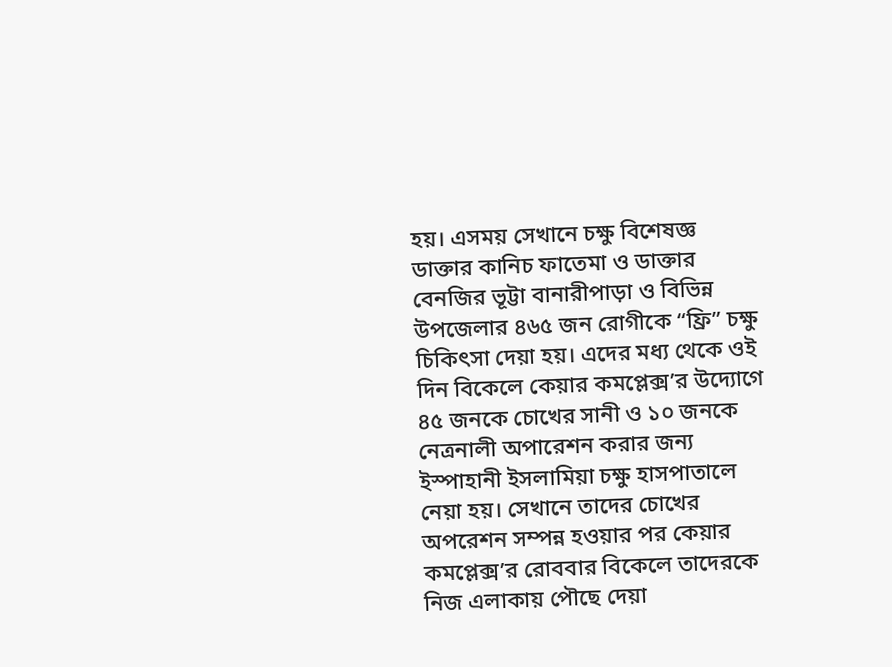হয়। এসময় সেখানে চক্ষু বিশেষজ্ঞ ডাক্তার কানিচ ফাতেমা ও ডাক্তার বেনজির ভূট্টা বানারীপাড়া ও বিভিন্ন উপজেলার ৪৬৫ জন রোগীকে “ফ্রি” চক্ষু চিকিৎসা দেয়া হয়। এদের মধ্য থেকে ওই দিন বিকেলে কেয়ার কমপ্লেক্স’র উদ্যোগে ৪৫ জনকে চোখের সানী ও ১০ জনকে নেত্রনালী অপারেশন করার জন্য ইস্পাহানী ইসলামিয়া চক্ষু হাসপাতালে নেয়া হয়। সেখানে তাদের চোখের অপরেশন সম্পন্ন হওয়ার পর কেয়ার কমপ্লেক্স’র রোববার বিকেলে তাদেরকে নিজ এলাকায় পৌছে দেয়া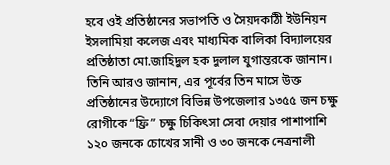হবে ওই প্রতিষ্ঠানের সভাপতি ও সৈয়দকাঠী ইউনিয়ন ইসলামিয়া কলেজ এবং মাধ্যমিক বালিকা বিদ্যালয়ের প্রতিষ্ঠাতা মো.জাহিদুল হক দুলাল যুগান্তরকে জানান। তিনি আরও জানান, এর পূর্বের তিন মাসে উক্ত প্রতিষ্ঠানের উদ্যোগে বিভিন্ন উপজেলার ১৩৫৫ জন চক্ষু রোগীকে “ফ্রি” চক্ষু চিকিৎসা সেবা দেয়ার পাশাপাশি ১২০ জনকে চোখের সানী ও ৩০ জনকে নেত্রনালী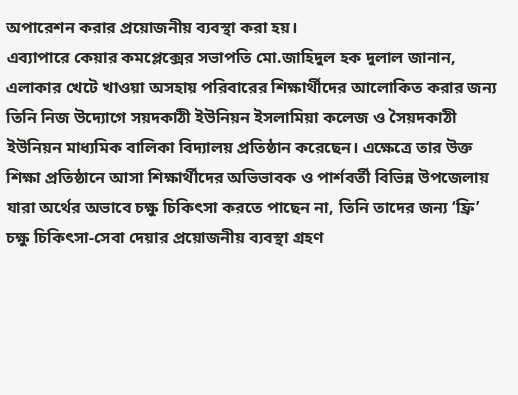অপারেশন করার প্রয়োজনীয় ব্যবস্থা করা হয়।
এব্যাপারে কেয়ার কমপ্লেক্সের সভাপতি মো.জাহিদুল হক দুলাল জানান, এলাকার খেটে খাওয়া অসহায় পরিবারের শিক্ষার্থীদের আলোকিত করার জন্য তিনি নিজ উদ্যোগে সয়দকাঠী ইউনিয়ন ইসলামিয়া কলেজ ও সৈয়দকাঠী ইউনিয়ন মাধ্যমিক বালিকা বিদ্যালয় প্রতিষ্ঠান করেছেন। এক্ষেত্রে তার উক্ত শিক্ষা প্রতিষ্ঠানে আসা শিক্ষার্থীদের অভিভাবক ও পার্শবর্তী বিভিন্ন উপজেলায় যারা অর্থের অভাবে চক্ষু চিকিৎসা করতে পাছেন না, তিনি তাদের জন্য ‘ফ্রি’ চক্ষু চিকিৎসা-সেবা দেয়ার প্রয়োজনীয় ব্যবস্থা গ্রহণ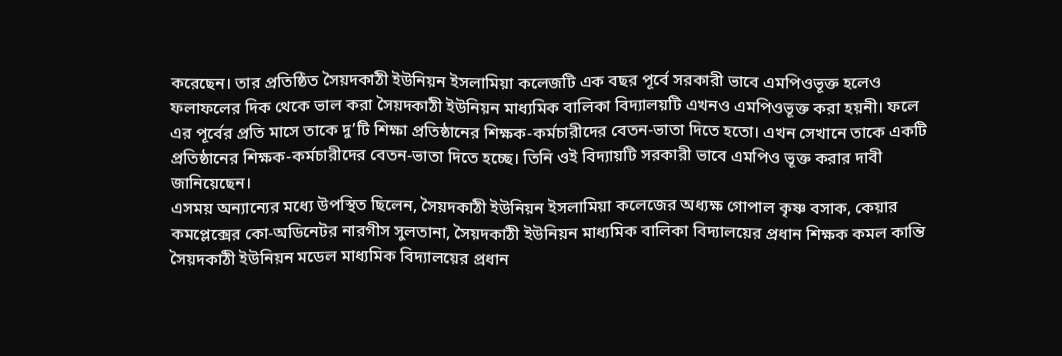করেছেন। তার প্রতিষ্ঠিত সৈয়দকাঠী ইউনিয়ন ইসলামিয়া কলেজটি এক বছর পূর্বে সরকারী ভাবে এমপিওভূক্ত হলেও ফলাফলের দিক থেকে ভাল করা সৈয়দকাঠী ইউনিয়ন মাধ্যমিক বালিকা বিদ্যালয়টি এখনও এমপিওভূক্ত করা হয়নী। ফলে এর পূর্বের প্রতি মাসে তাকে দু’টি শিক্ষা প্রতিষ্ঠানের শিক্ষক-কর্মচারীদের বেতন-ভাতা দিতে হতো। এখন সেখানে তাকে একটি প্রতিষ্ঠানের শিক্ষক-কর্মচারীদের বেতন-ভাতা দিতে হচ্ছে। তিনি ওই বিদ্যায়টি সরকারী ভাবে এমপিও ভূক্ত করার দাবী জানিয়েছেন।
এসময় অন্যান্যের মধ্যে উপস্থিত ছিলেন, সৈয়দকাঠী ইউনিয়ন ইসলামিয়া কলেজের অধ্যক্ষ গোপাল কৃষ্ণ বসাক, কেয়ার কমপ্লেক্সের কো-অডিনেটর নারগীস সুলতানা, সৈয়দকাঠী ইউনিয়ন মাধ্যমিক বালিকা বিদ্যালয়ের প্রধান শিক্ষক কমল কান্তি সৈয়দকাঠী ইউনিয়ন মডেল মাধ্যমিক বিদ্যালয়ের প্রধান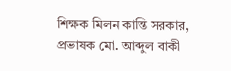শিক্ষক মিলন কান্তি সরকার, প্রভাষক মো. আব্দুল বাকী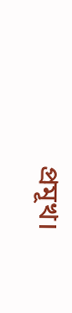প্রমূখ।